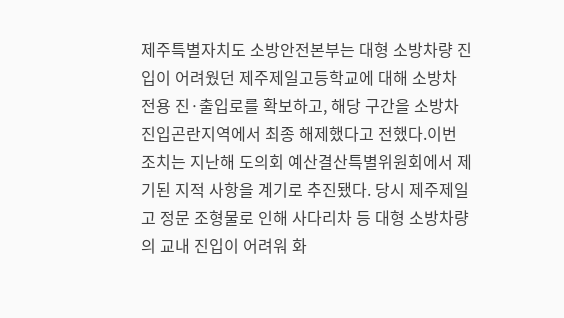제주특별자치도 소방안전본부는 대형 소방차량 진입이 어려웠던 제주제일고등학교에 대해 소방차 전용 진·출입로를 확보하고, 해당 구간을 소방차 진입곤란지역에서 최종 해제했다고 전했다.이번 조치는 지난해 도의회 예산결산특별위원회에서 제기된 지적 사항을 계기로 추진됐다. 당시 제주제일고 정문 조형물로 인해 사다리차 등 대형 소방차량의 교내 진입이 어려워 화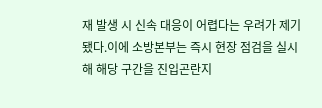재 발생 시 신속 대응이 어렵다는 우려가 제기됐다.이에 소방본부는 즉시 현장 점검을 실시해 해당 구간을 진입곤란지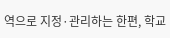역으로 지정·관리하는 한편, 학교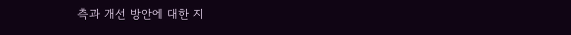측과 개선 방안에 대한 지